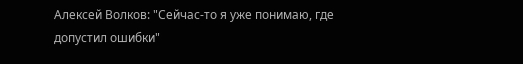Алексей Волков: "Сейчас-то я уже понимаю, где допустил ошибки"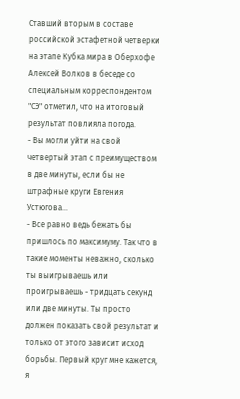Ставший вторым в составе российской эстафетной четверки на этапе Кубка мира в Оберхофе Алексей Волков в беседе со специальным корреспондентом "СЭ" отметил, что на итоговый результат повлияла погода.
- Вы могли уйти на свой четвертый этап с преимуществом в две минуты, если бы не штрафные круги Евгения Устюгова…
- Все равно ведь бежать бы пришлось по максимуму. Так что в такие моменты неважно, сколько ты выигрываешь или проигрываешь - тридцать секунд или две минуты. Ты просто должен показать свой результат и только от этого зависит исход борьбы. Первый круг мне кажется, я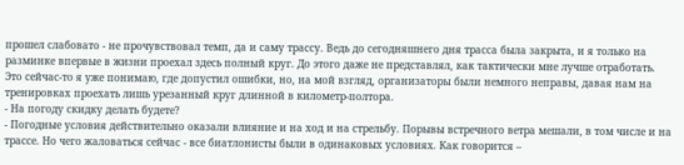прошел слабовато - не прочувствовал темп, да и саму трассу. Ведь до сегодняшнего дня трасса была закрыта, и я только на разминке впервые в жизни проехал здесь полный круг. До этого даже не представлял, как тактически мне лучше отработать. Это сейчас-то я уже понимаю, где допустил ошибки, но, на мой взгляд, организаторы были немного неправы, давая нам на тренировках проехать лишь урезанный круг длинной в километр-полтора.
- На погоду скидку делать будете?
- Погодные условия действительно оказали влияние и на ход и на стрельбу. Порывы встречного ветра мешали, в том числе и на трассе. Но чего жаловаться сейчас - все биатлонисты были в одинаковых условиях. Как говорится –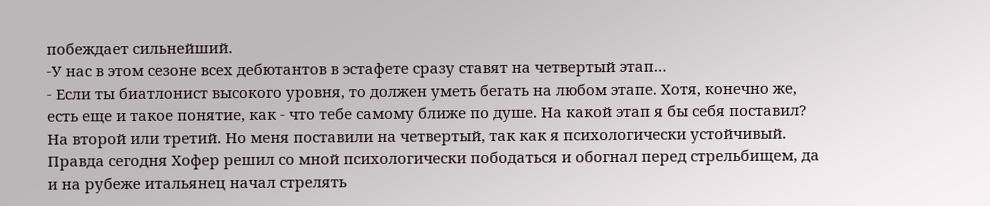побеждает сильнейший.
-У нас в этом сезоне всех дебютантов в эстафете сразу ставят на четвертый этап…
- Если ты биатлонист высокого уровня, то должен уметь бегать на любом этапе. Хотя, конечно же, есть еще и такое понятие, как - что тебе самому ближе по душе. На какой этап я бы себя поставил? На второй или третий. Но меня поставили на четвертый, так как я психологически устойчивый. Правда сегодня Хофер решил со мной психологически пободаться и обогнал перед стрельбищем, да и на рубеже итальянец начал стрелять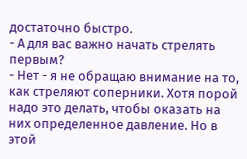достаточно быстро.
- А для вас важно начать стрелять первым?
- Нет - я не обращаю внимание на то, как стреляют соперники. Хотя порой надо это делать, чтобы оказать на них определенное давление. Но в этой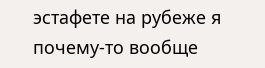эстафете на рубеже я почему-то вообще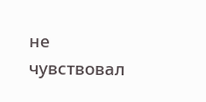не чувствовал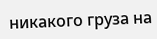никакого груза на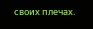своих плечах.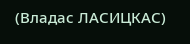(Владас ЛАСИЦКАС)